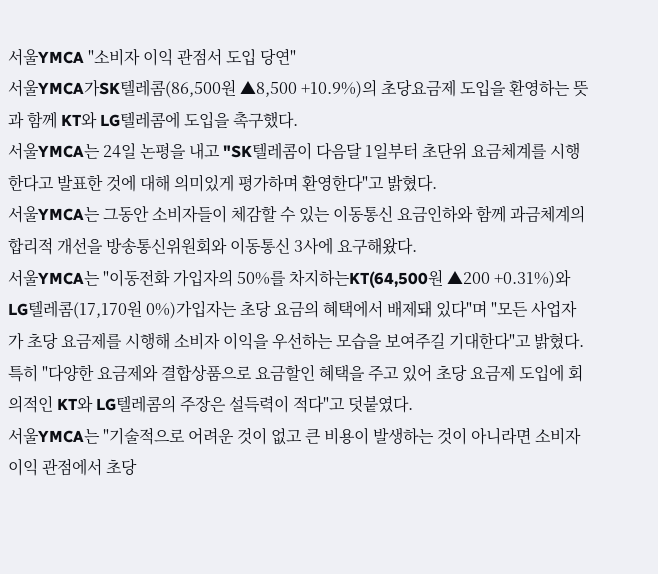서울YMCA "소비자 이익 관점서 도입 당연"
서울YMCA가SK텔레콤(86,500원 ▲8,500 +10.9%)의 초당요금제 도입을 환영하는 뜻과 함께 KT와 LG텔레콤에 도입을 촉구했다.
서울YMCA는 24일 논평을 내고 "SK텔레콤이 다음달 1일부터 초단위 요금체계를 시행한다고 발표한 것에 대해 의미있게 평가하며 환영한다"고 밝혔다.
서울YMCA는 그동안 소비자들이 체감할 수 있는 이동통신 요금인하와 함께 과금체계의 합리적 개선을 방송통신위원회와 이동통신 3사에 요구해왔다.
서울YMCA는 "이동전화 가입자의 50%를 차지하는KT(64,500원 ▲200 +0.31%)와LG텔레콤(17,170원 0%)가입자는 초당 요금의 혜택에서 배제돼 있다"며 "모든 사업자가 초당 요금제를 시행해 소비자 이익을 우선하는 모습을 보여주길 기대한다"고 밝혔다.
특히 "다양한 요금제와 결합상품으로 요금할인 혜택을 주고 있어 초당 요금제 도입에 회의적인 KT와 LG텔레콤의 주장은 설득력이 적다"고 덧붙였다.
서울YMCA는 "기술적으로 어려운 것이 없고 큰 비용이 발생하는 것이 아니라면 소비자 이익 관점에서 초당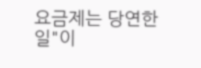요금제는 당연한 일"이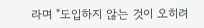라며 "도입하지 않는 것이 오히려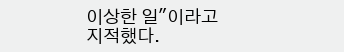이상한 일"이라고 지적했다.